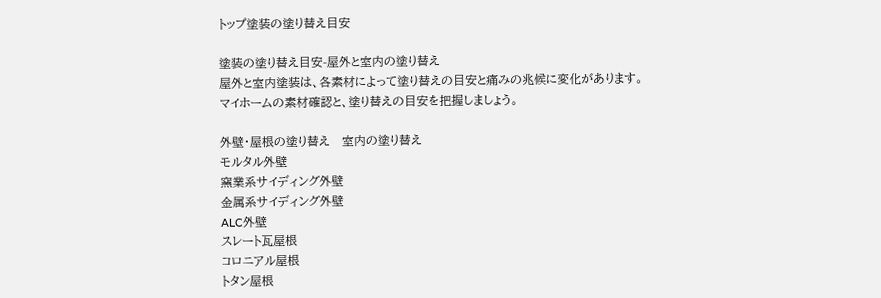トップ塗装の塗り替え目安

塗装の塗り替え目安-屋外と室内の塗り替え
屋外と室内塗装は、各素材によって塗り替えの目安と痛みの兆候に変化があります。
マイホームの素材確認と、塗り替えの目安を把握しましょう。

外壁・屋根の塗り替え   室内の塗り替え
モルタル外壁
窯業系サイディング外壁
金属系サイディング外壁
ALC外壁
スレート瓦屋根
コロニアル屋根
トタン屋根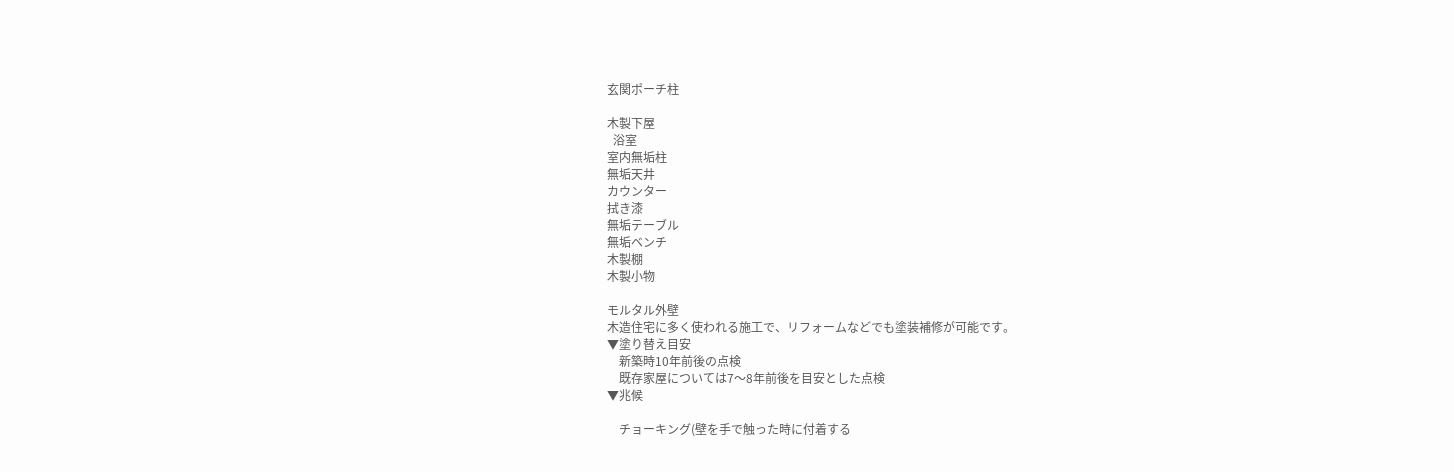玄関ポーチ柱

木製下屋
  浴室
室内無垢柱
無垢天井
カウンター
拭き漆
無垢テーブル
無垢ベンチ
木製棚
木製小物

モルタル外壁
木造住宅に多く使われる施工で、リフォームなどでも塗装補修が可能です。
▼塗り替え目安
    新築時10年前後の点検
    既存家屋については7〜8年前後を目安とした点検
▼兆候

    チョーキング(壁を手で触った時に付着する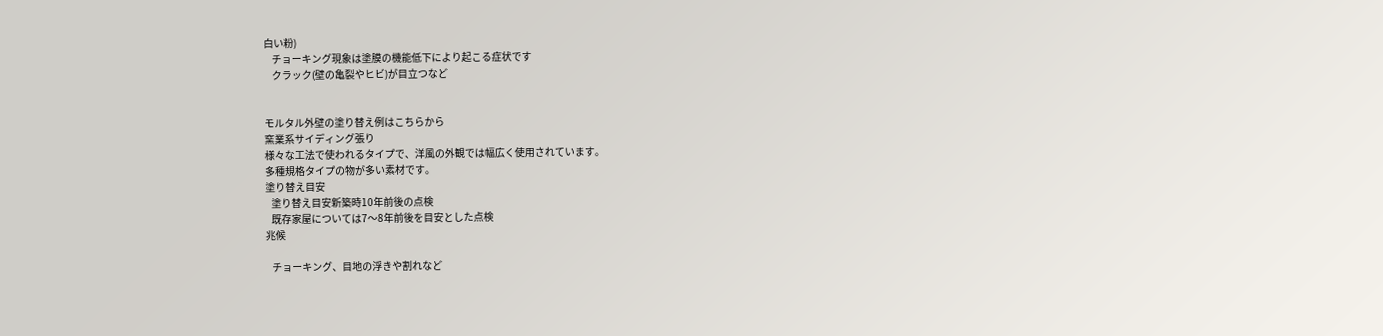白い粉)
    チョーキング現象は塗膜の機能低下により起こる症状です
    クラック(壁の亀裂やヒビ)が目立つなど


モルタル外壁の塗り替え例はこちらから
窯業系サイディング張り
様々な工法で使われるタイプで、洋風の外観では幅広く使用されています。
多種規格タイプの物が多い素材です。
塗り替え目安
   塗り替え目安新築時10年前後の点検
   既存家屋については7〜8年前後を目安とした点検
兆候

   チョーキング、目地の浮きや割れなど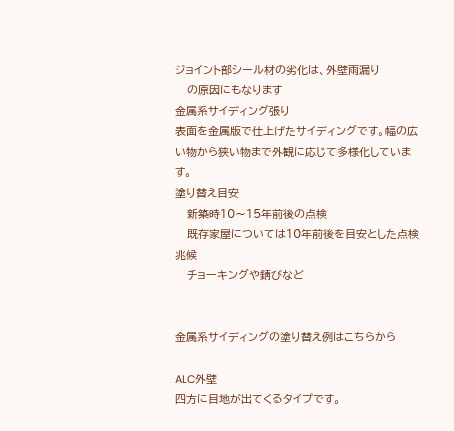ジョイント部シール材の劣化は、外壁雨漏り
   の原因にもなります
金属系サイディング張り
表面を金属版で仕上げたサイディングです。幅の広い物から狭い物まで外観に応じて多様化しています。
塗り替え目安
   新築時10〜15年前後の点検
   既存家屋については10年前後を目安とした点検
兆候
   チョーキングや錆びなど


金属系サイディングの塗り替え例はこちらから

ALC外壁
四方に目地が出てくるタイプです。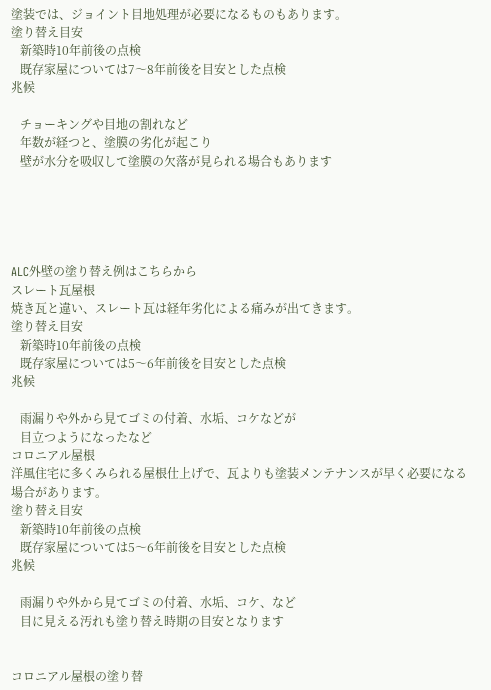塗装では、ジョイント目地処理が必要になるものもあります。
塗り替え目安
   新築時10年前後の点検
   既存家屋については7〜8年前後を目安とした点検
兆候

   チョーキングや目地の割れなど
   年数が経つと、塗膜の劣化が起こり
   壁が水分を吸収して塗膜の欠落が見られる場合もあります





ALC外壁の塗り替え例はこちらから
スレート瓦屋根
焼き瓦と違い、スレート瓦は経年劣化による痛みが出てきます。
塗り替え目安
   新築時10年前後の点検
   既存家屋については5〜6年前後を目安とした点検
兆候

   雨漏りや外から見てゴミの付着、水垢、コケなどが
   目立つようになったなど
コロニアル屋根
洋風住宅に多くみられる屋根仕上げで、瓦よりも塗装メンテナンスが早く必要になる場合があります。
塗り替え目安
   新築時10年前後の点検
   既存家屋については5〜6年前後を目安とした点検
兆候

   雨漏りや外から見てゴミの付着、水垢、コケ、など
   目に見える汚れも塗り替え時期の目安となります


コロニアル屋根の塗り替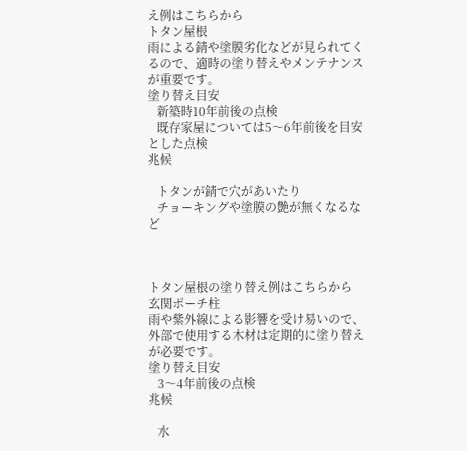え例はこちらから
トタン屋根
雨による錆や塗膜劣化などが見られてくるので、適時の塗り替えやメンテナンスが重要です。
塗り替え目安
   新築時10年前後の点検
   既存家屋については5〜6年前後を目安とした点検
兆候

   トタンが錆で穴があいたり
   チョーキングや塗膜の艶が無くなるなど



トタン屋根の塗り替え例はこちらから
玄関ポーチ柱
雨や紫外線による影響を受け易いので、外部で使用する木材は定期的に塗り替えが必要です。
塗り替え目安
   3〜4年前後の点検
兆候

   水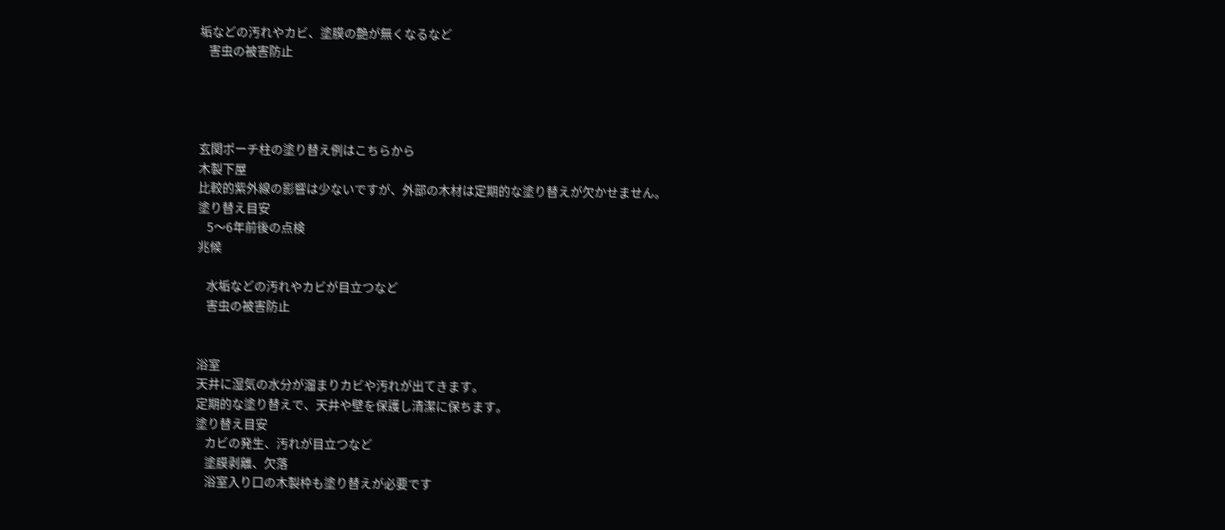垢などの汚れやカビ、塗膜の艶が無くなるなど
   害虫の被害防止




玄関ポーチ柱の塗り替え例はこちらから
木製下屋
比較的紫外線の影響は少ないですが、外部の木材は定期的な塗り替えが欠かせません。
塗り替え目安
   5〜6年前後の点検
兆候

   水垢などの汚れやカビが目立つなど
   害虫の被害防止


浴室
天井に湿気の水分が溜まりカビや汚れが出てきます。
定期的な塗り替えで、天井や壁を保護し清潔に保ちます。
塗り替え目安
   カビの発生、汚れが目立つなど
   塗膜剥離、欠落
   浴室入り口の木製枠も塗り替えが必要です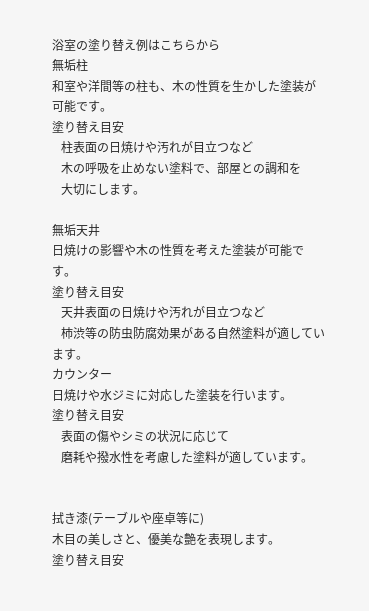浴室の塗り替え例はこちらから
無垢柱
和室や洋間等の柱も、木の性質を生かした塗装が可能です。
塗り替え目安
   柱表面の日焼けや汚れが目立つなど
   木の呼吸を止めない塗料で、部屋との調和を
   大切にします。

無垢天井
日焼けの影響や木の性質を考えた塗装が可能です。
塗り替え目安
   天井表面の日焼けや汚れが目立つなど
   柿渋等の防虫防腐効果がある自然塗料が適しています。
カウンター
日焼けや水ジミに対応した塗装を行います。
塗り替え目安
   表面の傷やシミの状況に応じて
   磨耗や撥水性を考慮した塗料が適しています。


拭き漆(テーブルや座卓等に)
木目の美しさと、優美な艶を表現します。
塗り替え目安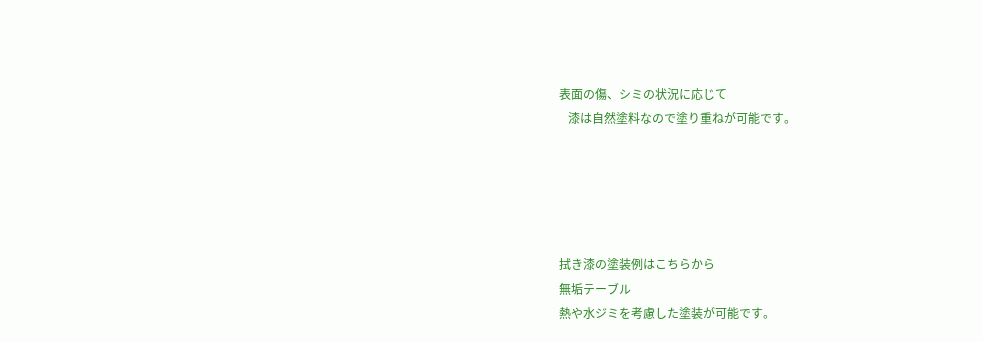表面の傷、シミの状況に応じて
   漆は自然塗料なので塗り重ねが可能です。





拭き漆の塗装例はこちらから
無垢テーブル
熱や水ジミを考慮した塗装が可能です。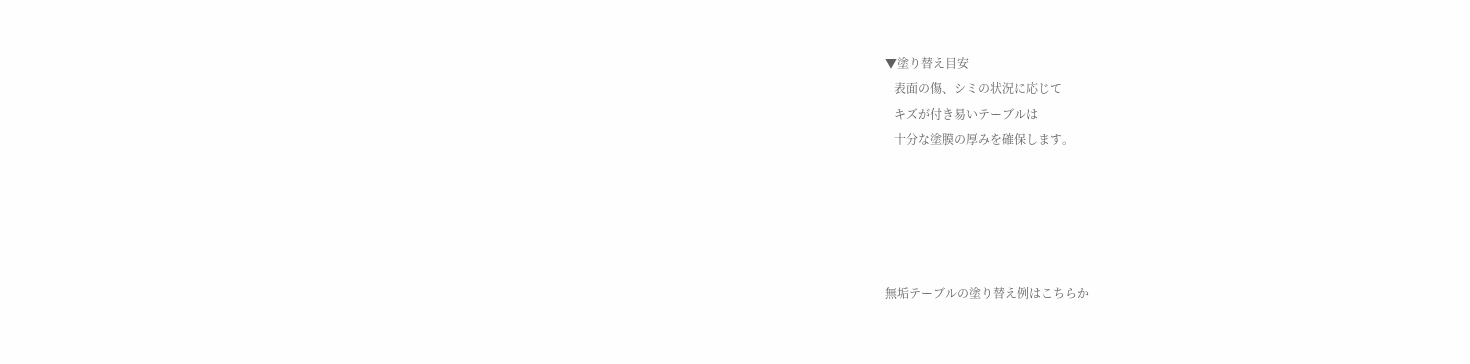▼塗り替え目安
   表面の傷、シミの状況に応じて
   キズが付き易いテーブルは
   十分な塗膜の厚みを確保します。





無垢テーブルの塗り替え例はこちらか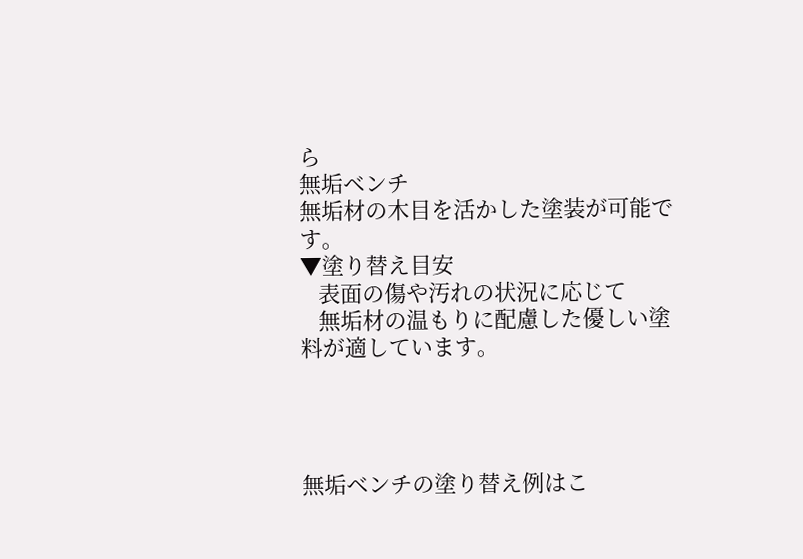ら
無垢ベンチ
無垢材の木目を活かした塗装が可能です。
▼塗り替え目安
   表面の傷や汚れの状況に応じて
   無垢材の温もりに配慮した優しい塗料が適しています。




無垢ベンチの塗り替え例はこ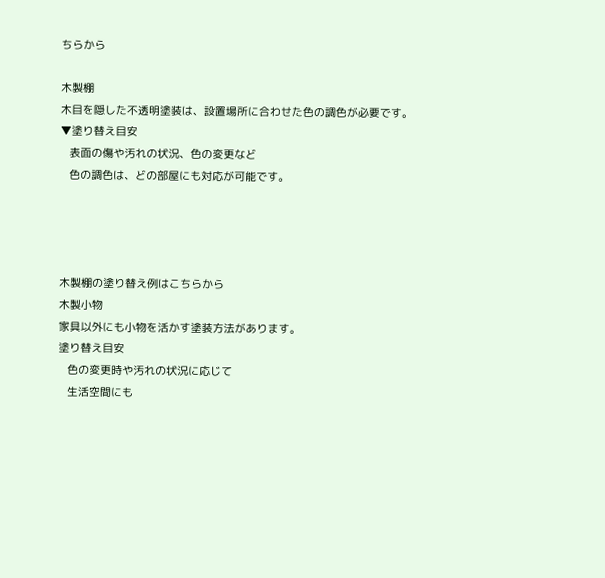ちらから

木製棚
木目を隠した不透明塗装は、設置場所に合わせた色の調色が必要です。
▼塗り替え目安
   表面の傷や汚れの状況、色の変更など
   色の調色は、どの部屋にも対応が可能です。




木製棚の塗り替え例はこちらから
木製小物
家具以外にも小物を活かす塗装方法があります。
塗り替え目安
   色の変更時や汚れの状況に応じて
   生活空間にも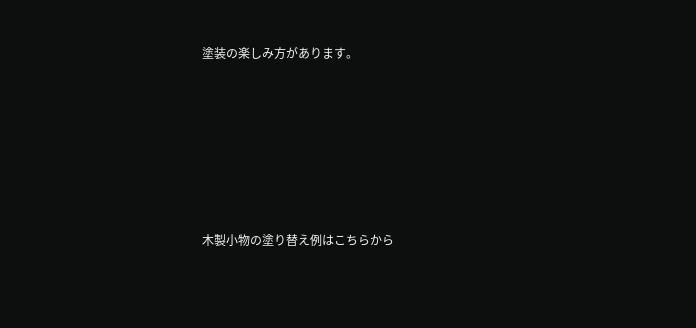塗装の楽しみ方があります。






木製小物の塗り替え例はこちらから